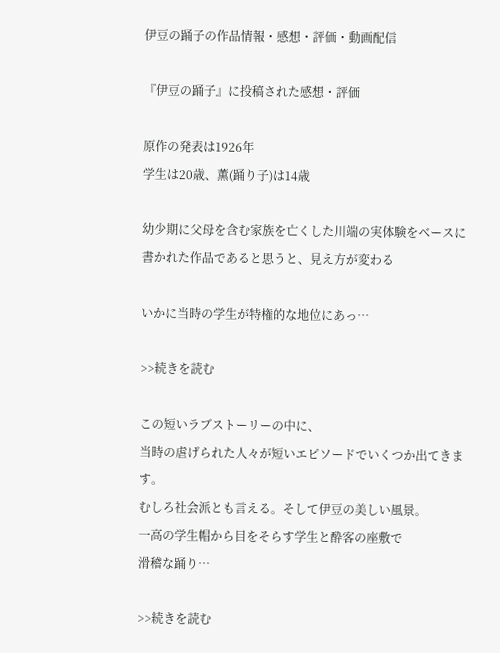伊豆の踊子の作品情報・感想・評価・動画配信

『伊豆の踊子』に投稿された感想・評価

原作の発表は1926年
学生は20歳、薫(踊り子)は14歳

幼少期に父母を含む家族を亡くした川端の実体験をベースに書かれた作品であると思うと、見え方が変わる

いかに当時の学生が特権的な地位にあっ…

>>続きを読む

この短いラブストーリーの中に、
当時の虐げられた人々が短いエピソードでいくつか出てきます。
むしろ社会派とも言える。そして伊豆の美しい風景。
一高の学生帽から目をそらす学生と酔客の座敷で
滑稽な踊り…

>>続きを読む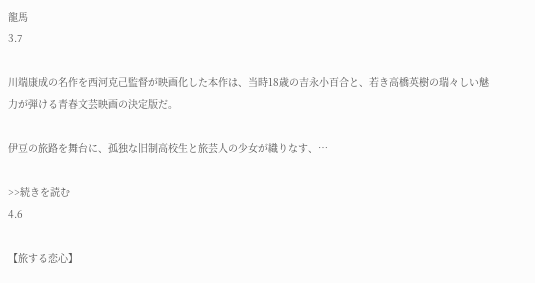龍馬
3.7

川端康成の名作を西河克己監督が映画化した本作は、当時18歳の吉永小百合と、若き高橋英樹の瑞々しい魅力が弾ける青春文芸映画の決定版だ。

伊豆の旅路を舞台に、孤独な旧制高校生と旅芸人の少女が織りなす、…

>>続きを読む
4.6

【旅する恋心】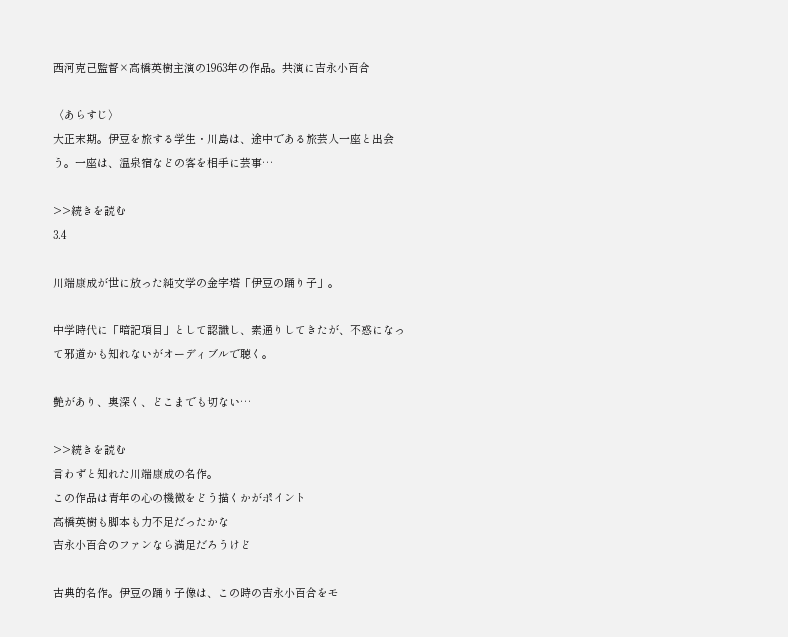西河克己監督×高橋英樹主演の1963年の作品。共演に吉永小百合

〈あらすじ〉
大正末期。伊豆を旅する学生・川島は、途中である旅芸人一座と出会う。一座は、温泉宿などの客を相手に芸事…

>>続きを読む
3.4

川端康成が世に放った純文学の金字塔「伊豆の踊り子」。

中学時代に「暗記項目」として認識し、素通りしてきたが、不惑になって邪道かも知れないがオーディブルで聴く。

艶があり、奥深く、どこまでも切ない…

>>続きを読む
言わずと知れた川端康成の名作。
この作品は青年の心の機微をどう描くかがポイント
高橋英樹も脚本も力不足だったかな
吉永小百合のファンなら満足だろうけど

古典的名作。伊豆の踊り子像は、この時の吉永小百合をモ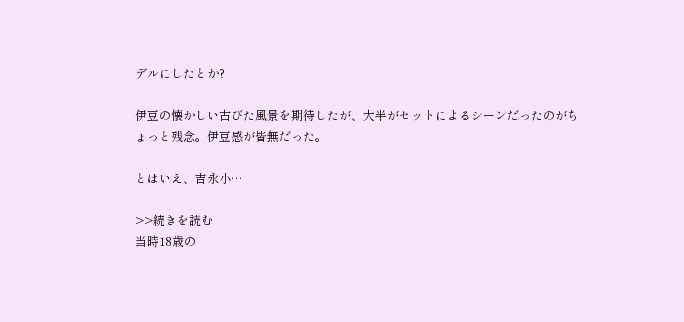デルにしたとか?

伊豆の懐かしい古びた風景を期待したが、大半がセットによるシーンだったのがちょっと残念。伊豆感が皆無だった。

とはいえ、吉永小…

>>続きを読む
当時18歳の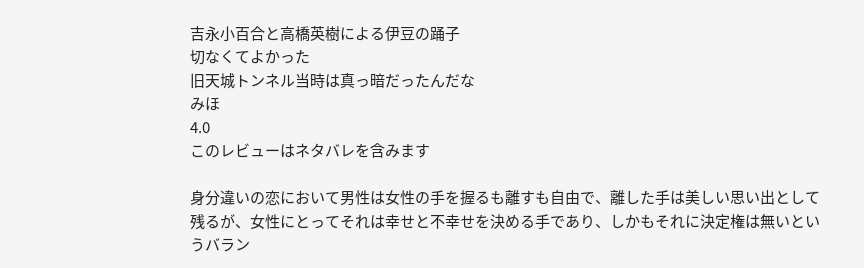吉永小百合と高橋英樹による伊豆の踊子
切なくてよかった
旧天城トンネル当時は真っ暗だったんだな
みほ
4.0
このレビューはネタバレを含みます

身分違いの恋において男性は女性の手を握るも離すも自由で、離した手は美しい思い出として残るが、女性にとってそれは幸せと不幸せを決める手であり、しかもそれに決定権は無いというバラン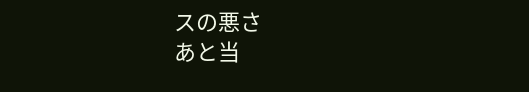スの悪さ
あと当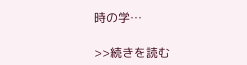時の学…

>>続きを読む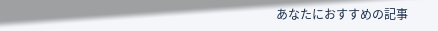あなたにおすすめの記事